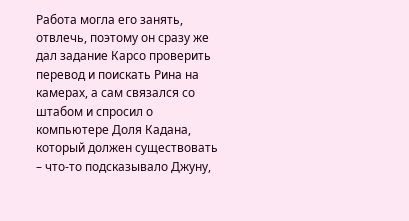Работа могла его занять, отвлечь, поэтому он сразу же дал задание Карсо проверить перевод и поискать Рина на камерах, а сам связался со штабом и спросил о компьютере Доля Кадана, который должен существовать – что-то подсказывало Джуну,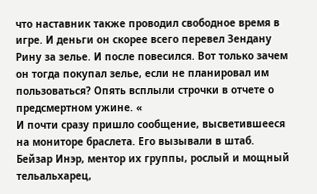что наставник также проводил свободное время в игре. И деньги он скорее всего перевел Зендану Рину за зелье. И после повесился. Вот только зачем он тогда покупал зелье, если не планировал им пользоваться? Опять всплыли строчки в отчете о предсмертном ужине. «
И почти сразу пришло сообщение, высветившееся на мониторе браслета. Его вызывали в штаб.
Бейзар Инэр, ментор их группы, рослый и мощный тельальхарец,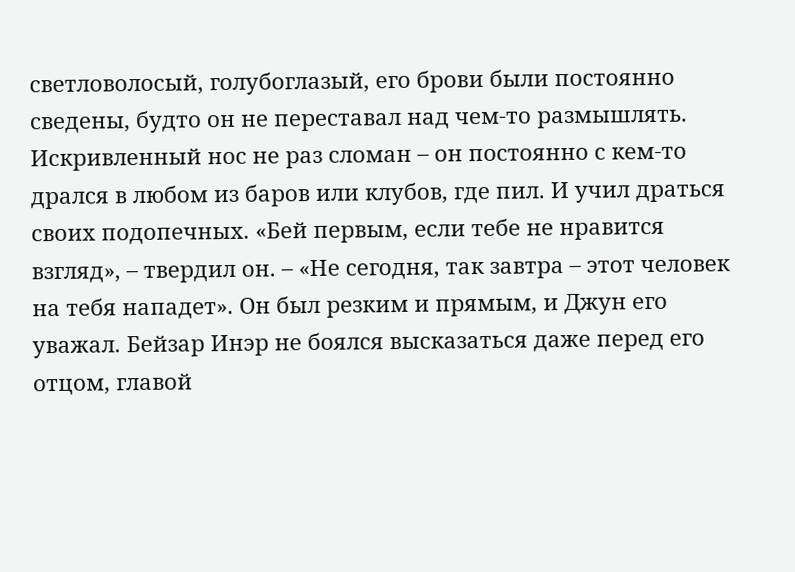светловолосый, голубоглазый, его брови были постоянно сведены, будто он не переставал над чем-то размышлять. Искривленный нос не раз сломан – он постоянно с кем-то дрался в любом из баров или клубов, где пил. И учил драться своих подопечных. «Бей первым, если тебе не нравится взгляд», – твердил он. – «Не сегодня, так завтра – этот человек на тебя нападет». Он был резким и прямым, и Джун его уважал. Бейзар Инэр не боялся высказаться даже перед его отцом, главой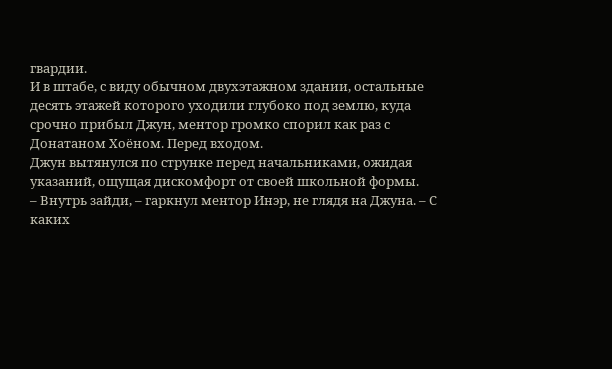гвардии.
И в штабе, с виду обычном двухэтажном здании, остальные десять этажей которого уходили глубоко под землю, куда срочно прибыл Джун, ментор громко спорил как раз с Донатаном Хоёном. Перед входом.
Джун вытянулся по струнке перед начальниками, ожидая указаний, ощущая дискомфорт от своей школьной формы.
– Внутрь зайди, – гаркнул ментор Инэр, не глядя на Джуна. – С каких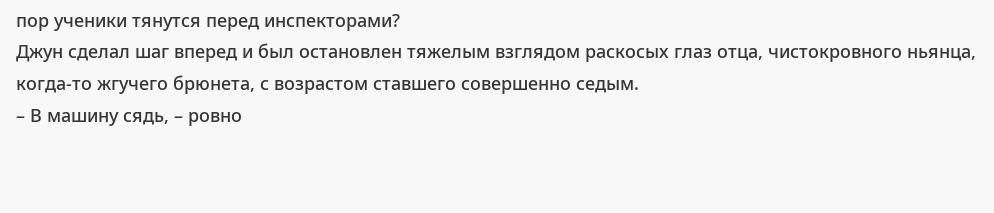пор ученики тянутся перед инспекторами?
Джун сделал шаг вперед и был остановлен тяжелым взглядом раскосых глаз отца, чистокровного ньянца, когда-то жгучего брюнета, с возрастом ставшего совершенно седым.
– В машину сядь, – ровно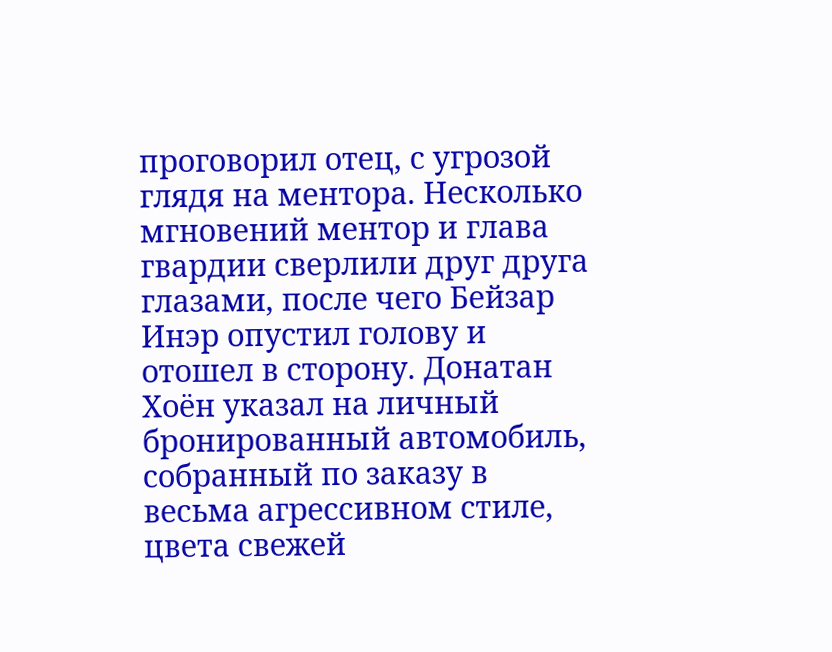проговорил отец, с угрозой глядя на ментора. Несколько мгновений ментор и глава гвардии сверлили друг друга глазами, после чего Бейзар Инэр опустил голову и отошел в сторону. Донатан Хоён указал на личный бронированный автомобиль, собранный по заказу в весьма агрессивном стиле, цвета свежей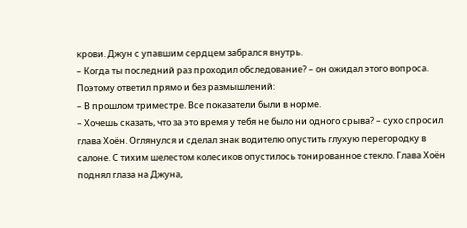крови. Джун с упавшим сердцем забрался внутрь.
– Когда ты последний раз проходил обследование? – он ожидал этого вопроса. Поэтому ответил прямо и без размышлений:
– В прошлом триместре. Все показатели были в норме.
– Хочешь сказать, что за это время у тебя не было ни одного срыва? – сухо спросил глава Хоён. Оглянулся и сделал знак водителю опустить глухую перегородку в салоне. С тихим шелестом колесиков опустилось тонированное стекло. Глава Хоён поднял глаза на Джуна,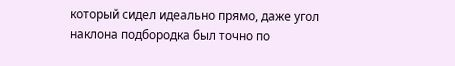который сидел идеально прямо, даже угол наклона подбородка был точно по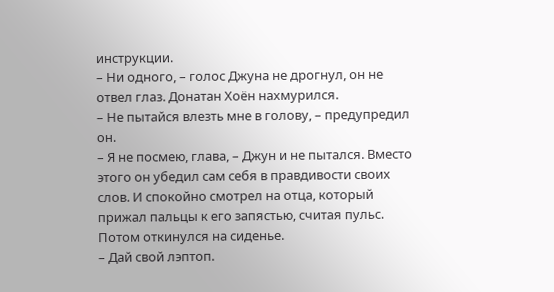инструкции.
– Ни одного, – голос Джуна не дрогнул, он не отвел глаз. Донатан Хоён нахмурился.
– Не пытайся влезть мне в голову, – предупредил он.
– Я не посмею, глава, – Джун и не пытался. Вместо этого он убедил сам себя в правдивости своих слов. И спокойно смотрел на отца, который прижал пальцы к его запястью, считая пульс. Потом откинулся на сиденье.
– Дай свой лэптоп.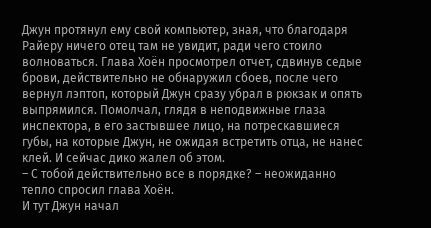Джун протянул ему свой компьютер, зная, что благодаря Райеру ничего отец там не увидит, ради чего стоило волноваться. Глава Хоён просмотрел отчет, сдвинув седые брови, действительно не обнаружил сбоев, после чего вернул лэптоп, который Джун сразу убрал в рюкзак и опять выпрямился. Помолчал, глядя в неподвижные глаза инспектора, в его застывшее лицо, на потрескавшиеся губы, на которые Джун, не ожидая встретить отца, не нанес клей. И сейчас дико жалел об этом.
– С тобой действительно все в порядке? – неожиданно тепло спросил глава Хоён.
И тут Джун начал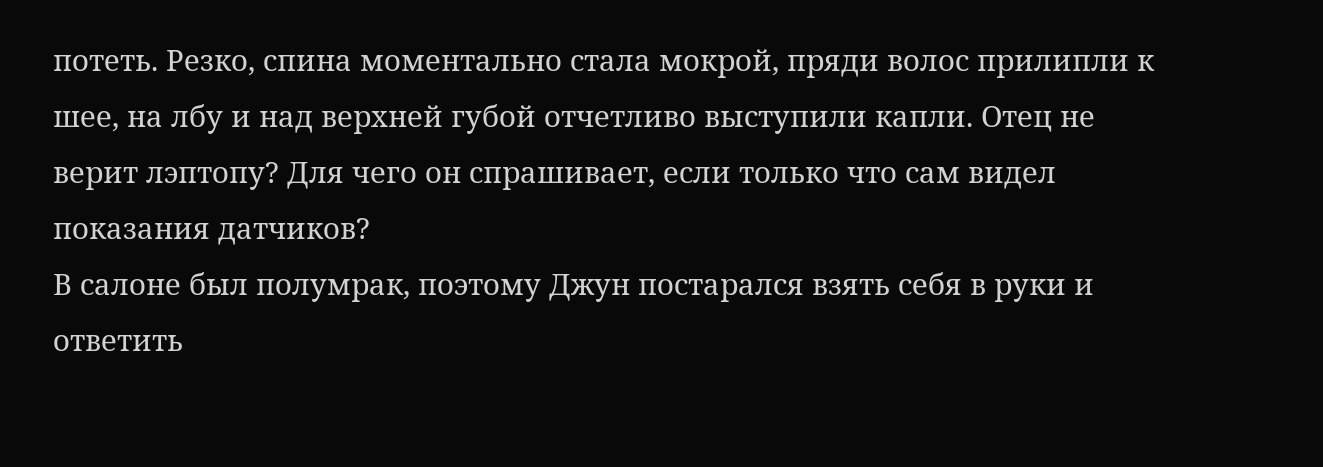потеть. Резко, спина моментально стала мокрой, пряди волос прилипли к шее, на лбу и над верхней губой отчетливо выступили капли. Отец не верит лэптопу? Для чего он спрашивает, если только что сам видел показания датчиков?
В салоне был полумрак, поэтому Джун постарался взять себя в руки и ответить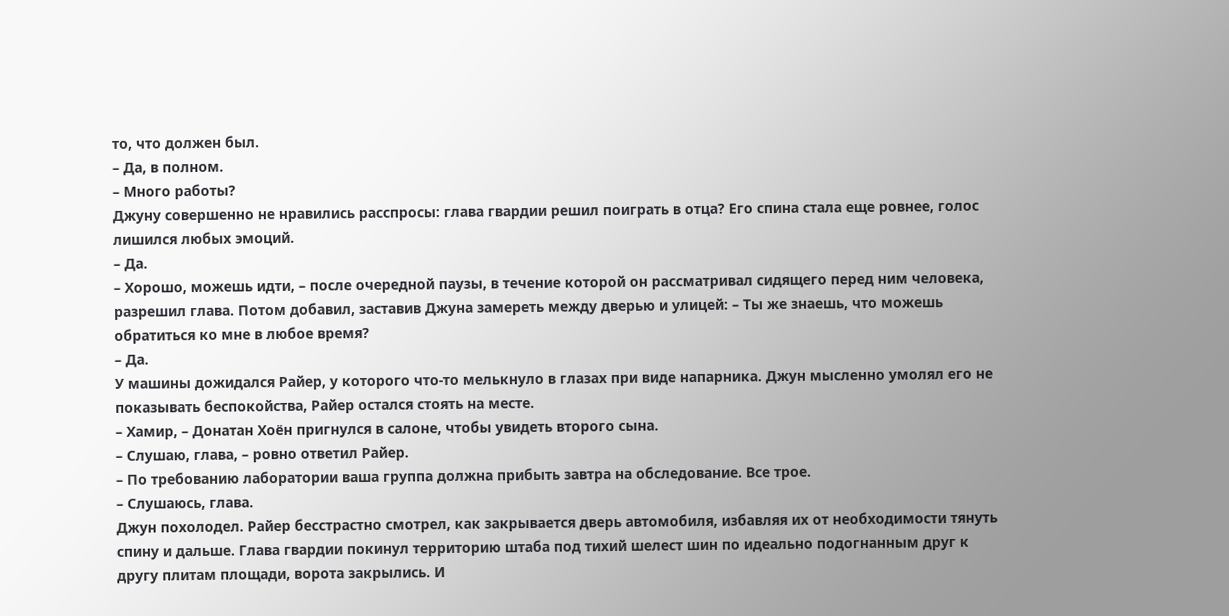то, что должен был.
– Да, в полном.
– Много работы?
Джуну совершенно не нравились расспросы: глава гвардии решил поиграть в отца? Его спина стала еще ровнее, голос лишился любых эмоций.
– Да.
– Хорошо, можешь идти, – после очередной паузы, в течение которой он рассматривал сидящего перед ним человека, разрешил глава. Потом добавил, заставив Джуна замереть между дверью и улицей: – Ты же знаешь, что можешь обратиться ко мне в любое время?
– Да.
У машины дожидался Райер, у которого что-то мелькнуло в глазах при виде напарника. Джун мысленно умолял его не показывать беспокойства, Райер остался стоять на месте.
– Хамир, – Донатан Хоён пригнулся в салоне, чтобы увидеть второго сына.
– Слушаю, глава, – ровно ответил Райер.
– По требованию лаборатории ваша группа должна прибыть завтра на обследование. Все трое.
– Слушаюсь, глава.
Джун похолодел. Райер бесстрастно смотрел, как закрывается дверь автомобиля, избавляя их от необходимости тянуть спину и дальше. Глава гвардии покинул территорию штаба под тихий шелест шин по идеально подогнанным друг к другу плитам площади, ворота закрылись. И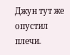Джун тут же опустил плечи.